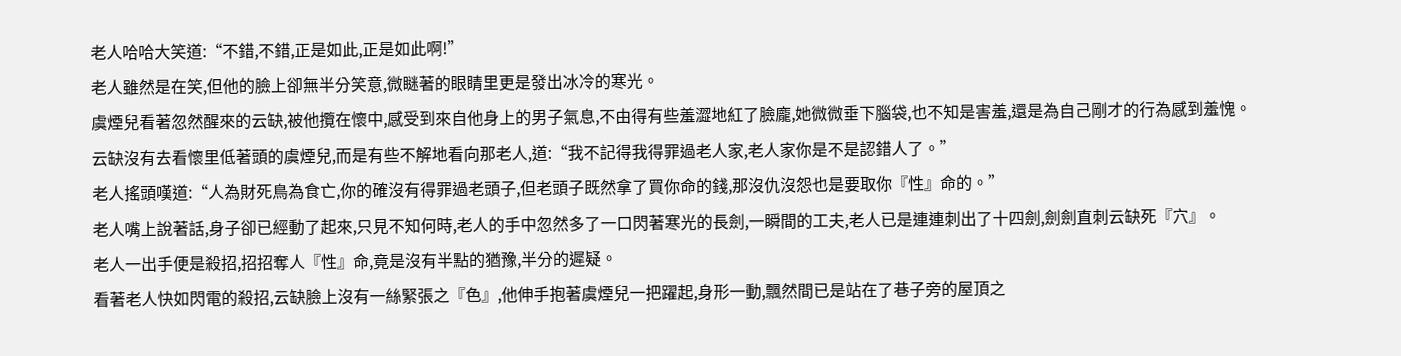老人哈哈大笑道:“不錯,不錯,正是如此,正是如此啊!”
老人雖然是在笑,但他的臉上卻無半分笑意,微瞇著的眼睛里更是發出冰冷的寒光。
虞煙兒看著忽然醒來的云缺,被他攬在懷中,感受到來自他身上的男子氣息,不由得有些羞澀地紅了臉龐,她微微垂下腦袋,也不知是害羞,還是為自己剛才的行為感到羞愧。
云缺沒有去看懷里低著頭的虞煙兒,而是有些不解地看向那老人,道:“我不記得我得罪過老人家,老人家你是不是認錯人了。”
老人搖頭嘆道:“人為財死鳥為食亡,你的確沒有得罪過老頭子,但老頭子既然拿了買你命的錢,那沒仇沒怨也是要取你『性』命的。”
老人嘴上說著話,身子卻已經動了起來,只見不知何時,老人的手中忽然多了一口閃著寒光的長劍,一瞬間的工夫,老人已是連連刺出了十四劍,劍劍直刺云缺死『穴』。
老人一出手便是殺招,招招奪人『性』命,竟是沒有半點的猶豫,半分的遲疑。
看著老人快如閃電的殺招,云缺臉上沒有一絲緊張之『色』,他伸手抱著虞煙兒一把躍起,身形一動,飄然間已是站在了巷子旁的屋頂之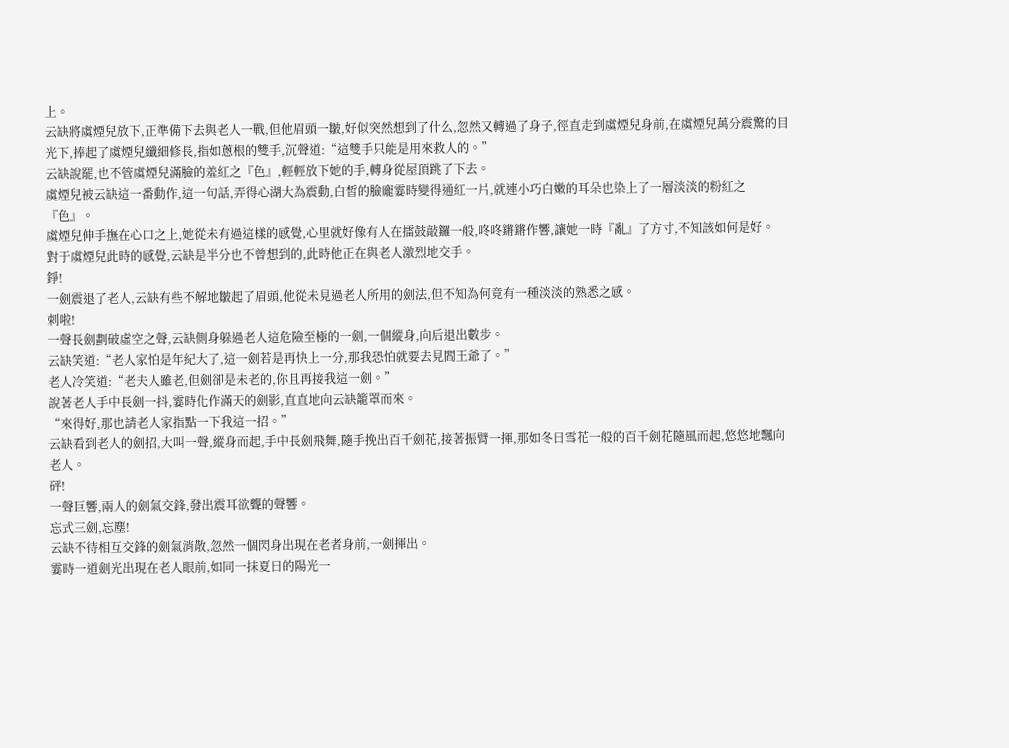上。
云缺將虞煙兒放下,正準備下去與老人一戰,但他眉頭一皺,好似突然想到了什么,忽然又轉過了身子,徑直走到虞煙兒身前,在虞煙兒萬分震驚的目光下,捧起了虞煙兒纖細修長,指如蔥根的雙手,沉聲道:“這雙手只能是用來救人的。”
云缺說罷,也不管虞煙兒滿臉的羞紅之『色』,輕輕放下她的手,轉身從屋頂跳了下去。
虞煙兒被云缺這一番動作,這一句話,弄得心湖大為震動,白皙的臉龐霎時變得通紅一片,就連小巧白嫩的耳朵也染上了一層淡淡的粉紅之『色』。
虞煙兒伸手撫在心口之上,她從未有過這樣的感覺,心里就好像有人在擂鼓敲鑼一般,咚咚鏘鏘作響,讓她一時『亂』了方寸,不知該如何是好。
對于虞煙兒此時的感覺,云缺是半分也不曾想到的,此時他正在與老人激烈地交手。
錚!
一劍震退了老人,云缺有些不解地皺起了眉頭,他從未見過老人所用的劍法,但不知為何竟有一種淡淡的熟悉之感。
刺啦!
一聲長劍劃破虛空之聲,云缺側身躲過老人這危險至極的一劍,一個縱身,向后退出數步。
云缺笑道:“老人家怕是年紀大了,這一劍若是再快上一分,那我恐怕就要去見閻王爺了。”
老人冷笑道:“老夫人雖老,但劍卻是未老的,你且再接我這一劍。”
說著老人手中長劍一抖,霎時化作滿天的劍影,直直地向云缺籠罩而來。
“來得好,那也請老人家指點一下我這一招。”
云缺看到老人的劍招,大叫一聲,縱身而起,手中長劍飛舞,隨手挽出百千劍花,接著振臂一揮,那如冬日雪花一般的百千劍花隨風而起,悠悠地飄向老人。
砰!
一聲巨響,兩人的劍氣交鋒,發出震耳欲聾的聲響。
忘式三劍,忘塵!
云缺不待相互交鋒的劍氣消散,忽然一個閃身出現在老者身前,一劍揮出。
霎時一道劍光出現在老人眼前,如同一抹夏日的陽光一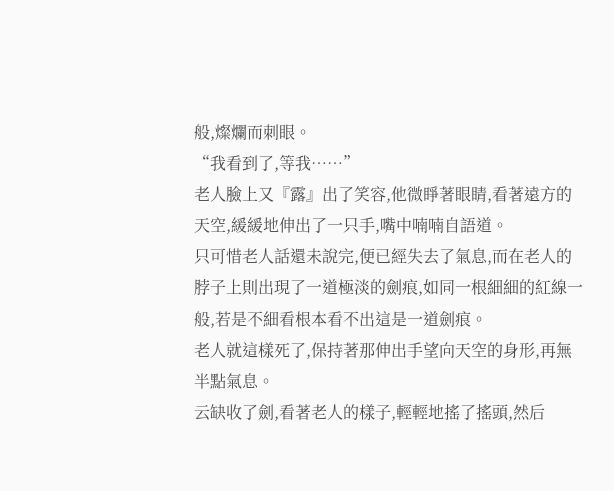般,燦爛而刺眼。
“我看到了,等我……”
老人臉上又『露』出了笑容,他微睜著眼睛,看著遠方的天空,緩緩地伸出了一只手,嘴中喃喃自語道。
只可惜老人話還未說完,便已經失去了氣息,而在老人的脖子上則出現了一道極淡的劍痕,如同一根細細的紅線一般,若是不細看根本看不出這是一道劍痕。
老人就這樣死了,保持著那伸出手望向天空的身形,再無半點氣息。
云缺收了劍,看著老人的樣子,輕輕地搖了搖頭,然后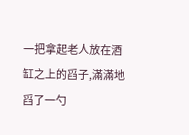一把拿起老人放在酒缸之上的舀子,滿滿地舀了一勺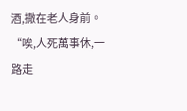酒,撒在老人身前。
“唉,人死萬事休,一路走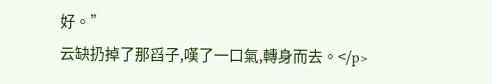好。”
云缺扔掉了那舀子,嘆了一口氣,轉身而去。</p>